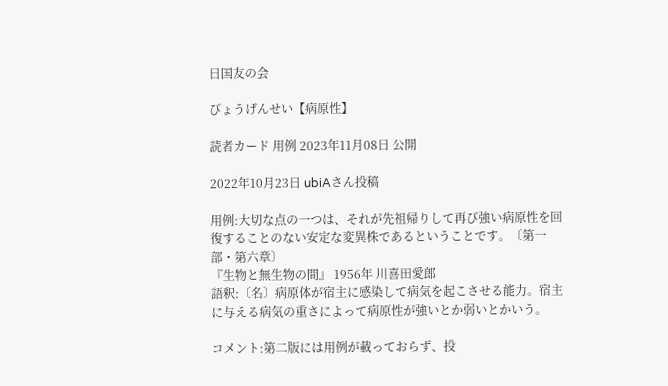日国友の会

びょうげんせい【病原性】

読者カード 用例 2023年11月08日 公開

2022年10月23日 ubiAさん投稿

用例:大切な点の一つは、それが先祖帰りして再び強い病原性を回復することのない安定な変異株であるということです。〔第一部・第六章〕
『生物と無生物の間』 1956年 川喜田愛郎
語釈:〔名〕病原体が宿主に感染して病気を起こさせる能力。宿主に与える病気の重さによって病原性が強いとか弱いとかいう。

コメント:第二版には用例が載っておらず、投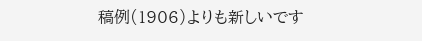稿例(1906)よりも新しいです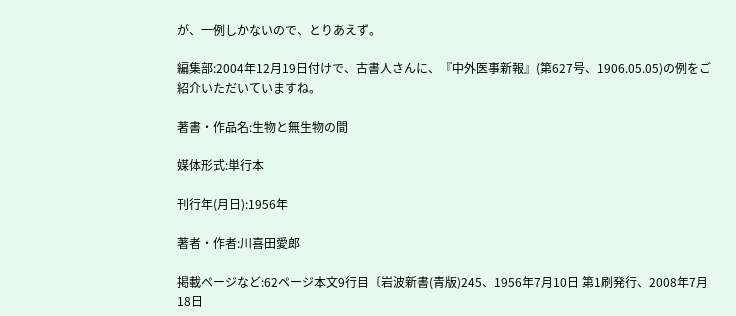が、一例しかないので、とりあえず。

編集部:2004年12月19日付けで、古書人さんに、『中外医事新報』(第627号、1906.05.05)の例をご紹介いただいていますね。

著書・作品名:生物と無生物の間

媒体形式:単行本

刊行年(月日):1956年

著者・作者:川喜田愛郎

掲載ページなど:62ページ本文9行目〔岩波新書(青版)245、1956年7月10日 第1刷発行、2008年7月18日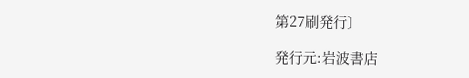第27刷発行〕

発行元:岩波書店